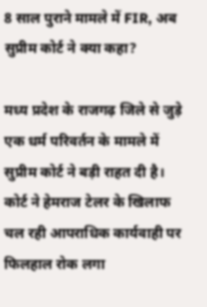8 साल पुराने मामले में FIR, अब सुप्रीम कोर्ट ने क्या कहा?

मध्य प्रदेश के राजगढ़ जिले से जुड़े एक धर्म परिवर्तन के मामले में सुप्रीम कोर्ट ने बड़ी राहत दी है। कोर्ट ने हेमराज टेलर के खिलाफ चल रही आपराधिक कार्यवाही पर फिलहाल रोक लगा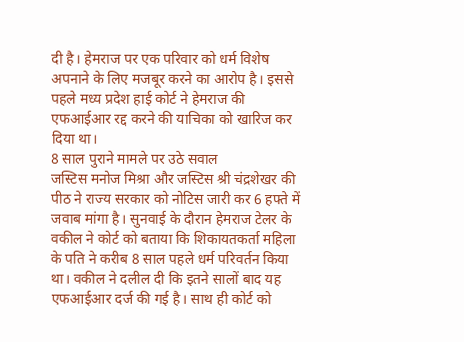दी है। हेमराज पर एक परिवार को धर्म विशेष अपनाने के लिए मजबूर करने का आरोप है। इससे पहले मध्य प्रदेश हाई कोर्ट ने हेमराज की एफआईआर रद्द करने की याचिका को खारिज कर दिया था।
8 साल पुराने मामले पर उठे सवाल
जस्टिस मनोज मिश्रा और जस्टिस श्री चंद्रशेखर की पीठ ने राज्य सरकार को नोटिस जारी कर 6 हफ्ते में जवाब मांगा है। सुनवाई के दौरान हेमराज टेलर के वकील ने कोर्ट को बताया कि शिकायतकर्ता महिला के पति ने करीब 8 साल पहले धर्म परिवर्तन किया था। वकील ने दलील दी कि इतने सालों बाद यह एफआईआर दर्ज की गई है। साथ ही कोर्ट को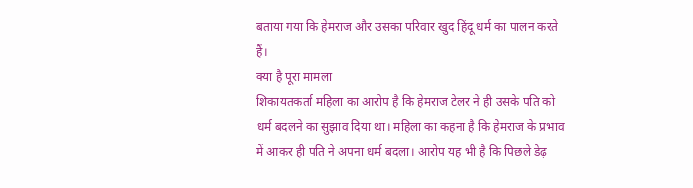बताया गया कि हेमराज और उसका परिवार खुद हिंदू धर्म का पालन करते हैं।
क्या है पूरा मामला
शिकायतकर्ता महिला का आरोप है कि हेमराज टेलर ने ही उसके पति को धर्म बदलने का सुझाव दिया था। महिला का कहना है कि हेमराज के प्रभाव में आकर ही पति ने अपना धर्म बदला। आरोप यह भी है कि पिछले डेढ़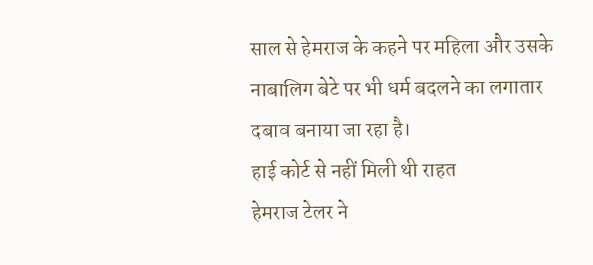साल से हेमराज के कहने पर महिला और उसके नाबालिग बेटे पर भी धर्म बदलने का लगातार दबाव बनाया जा रहा है।
हाई कोर्ट से नहीं मिली थी राहत
हेमराज टेलर ने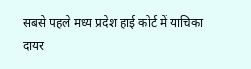सबसे पहले मध्य प्रदेश हाई कोर्ट में याचिका दायर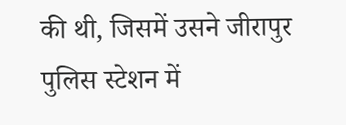की थी, जिसमें उसने जीरापुर पुलिस स्टेशन में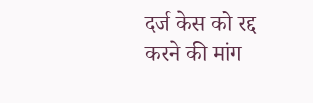दर्ज केस को रद्द करने की मांग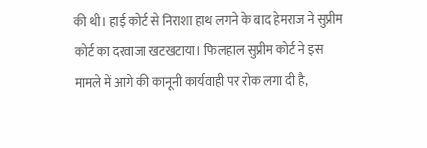की थी। हाई कोर्ट से निराशा हाथ लगने के बाद हेमराज ने सुप्रीम कोर्ट का दरवाजा खटखटाया। फिलहाल सुप्रीम कोर्ट ने इस मामले में आगे की कानूनी कार्यवाही पर रोक लगा दी है,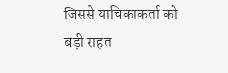जिससे याचिकाकर्ता को बड़ी राहत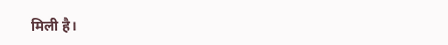मिली है।